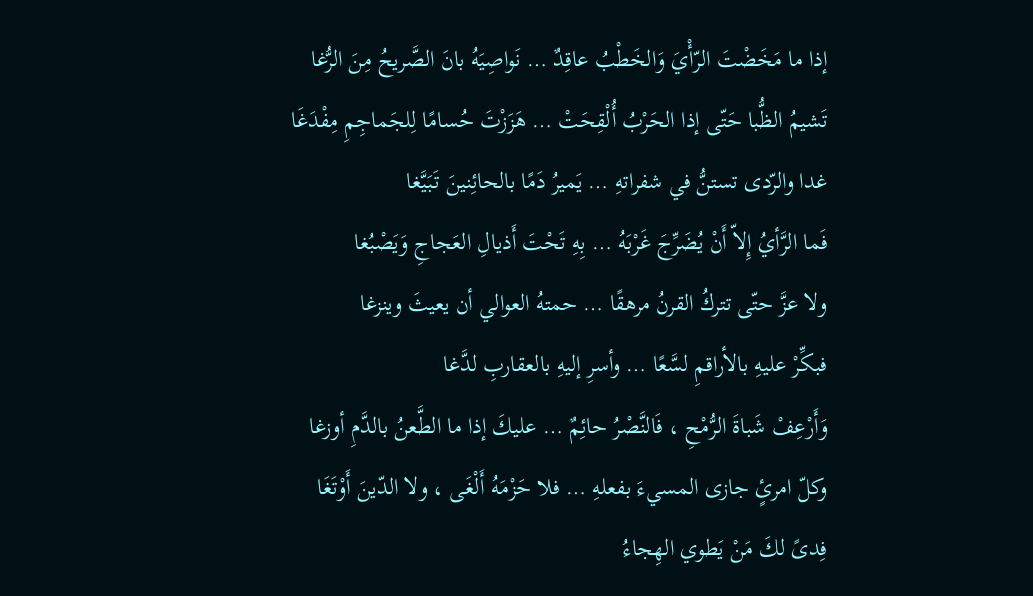إذا ما مَخَضْتَ الرّأْيَ وَالخَطْبُ عاقِدٌ … نَواصِيَهُ بانَ الصَّريحُ مِنَ الرُّغا
تَشيمُ الظُّبا حَتّى إذا الحَرْبُ أُلْقِحَتْ … هَزَزْتَ حُسامًا لِلجَماجِمِ مِفْدَغَا
غدا والرّدى تستنُّ في شفراتهِ … يَميرُ دَمًا بالحائِنينَ تَبَيَّغا
فَما الرَّأيُ إِلاّ أَنْ يُضَرِّجَ غَرْبَهُ … بِهِ تَحْتَ أَذيالِ العَجاجِ وَيَصْبُغا
ولا عزَّ حتّى تتركُ القرنُ مرهقًا … حمتهُ العوالي أن يعيثَ وينزغا
فبكِّرْ عليهِ بالأراقمِ لسَّعًا … وأسرِ إليهِ بالعقاربِ لدَّغا
وَأَرْعِفْ شَباةَ الرُّمْحِ ، فَالنَّصْرُ حائِمٌ … عليكَ إذا ما الطَّعنُ بالدَّمِ أوزغا
وكلّ امرئٍ جازى المسيءَ بفعلهِ … فلا حَزْمَهُ أَلْغَى ، ولا الدّينَ أَوْتَغَا
فِدىً لكَ مَنْ يَطوي الهِجاءُ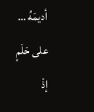أديمَهُ … على حَلَمٍ إذْ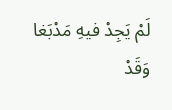لَمْ يَجِدْ فيهِ مَدْبَغا
وَقَدْ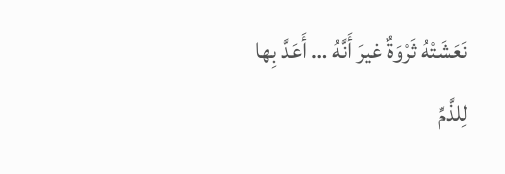نَعَشَتْهُ ثَرْوَةٌ غيرَ أَنَّهُ … أَعَدَّ بِها لِلذَّمِّ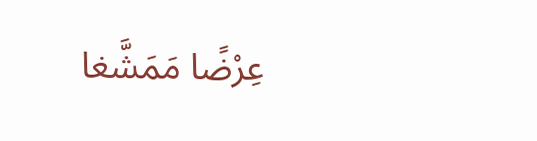عِرْضًا مَمَشَّغا